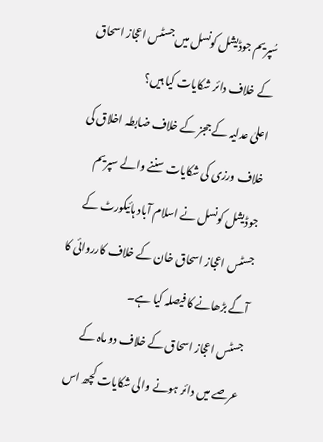سُپریم جوڈیشل کونسل میں جسٹس اعجاز اسحاق کے خلاف دائر شکایات کیا ہیں؟
اعلیٰ عدلیہ کے ججز کے خلاف ضابطہ اخلاق کی خلاف ورزی کی شکایات سننے والے سپریم جوڈیشل کونسل نے اسلام آباد ہائیکورٹ کے جسٹس اعجاز اسحاق خان کے خلاف کارروائی کا آگے بڑھانے کا فیصلہ کیا ہے۔
جسٹس اعجاز اسحاق کے خلاف دو ماہ کے عرصے میں دائر ہونے والی شکایات کچھ اس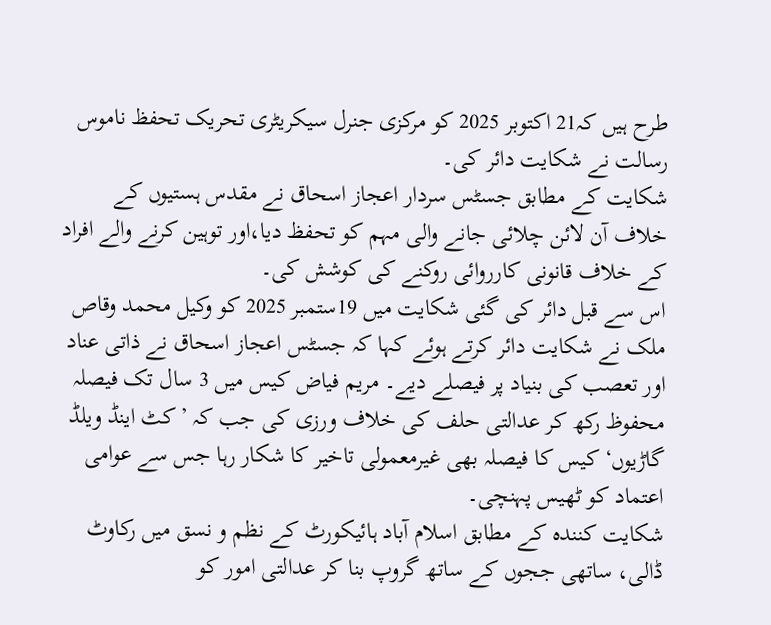طرح ہیں کہ21 اکتوبر 2025 کو مرکزی جنرل سیکریٹری تحریک تحفظ ناموس رسالت نے شکایت دائر کی۔
شکایت کے مطابق جسٹس سردار اعجاز اسحاق نے مقدس ہستیوں کے خلاف آن لائن چلائی جانے والی مہم کو تحفظ دیا،اور توہین کرنے والے افراد کے خلاف قانونی کارروائی روکنے کی کوشش کی۔
اس سے قبل دائر کی گئی شکایت میں 19ستمبر 2025 کو وکیل محمد وقاص ملک نے شکایت دائر کرتے ہوئے کہا کہ جسٹس اعجاز اسحاق نے ذاتی عناد اور تعصب کی بنیاد پر فیصلے دیے۔ مریم فیاض کیس میں 3 سال تک فیصلہ محفوظ رکھ کر عدالتی حلف کی خلاف ورزی کی جب کہ ’کٹ اینڈ ویلڈ گاڑیوں‘ کیس کا فیصلہ بھی غیرمعمولی تاخیر کا شکار رہا جس سے عوامی اعتماد کو ٹھیس پہنچی۔
شکایت کنندہ کے مطابق اسلام آباد ہائیکورٹ کے نظم و نسق میں رکاوٹ ڈالی، ساتھی ججوں کے ساتھ گروپ بنا کر عدالتی امور کو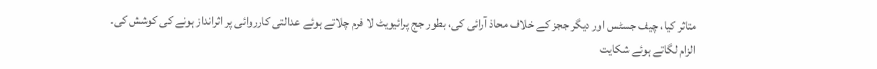متاثر کیا، چیف جسٹس اور دیگر ججز کے خلاف محاذ آرائی کی، بطور جج پرائیویٹ لا فرم چلاتے ہوئے عدالتی کارروائی پر اثرانداز ہونے کی کوشش کی۔
الزام لگاتے ہوئے شکایت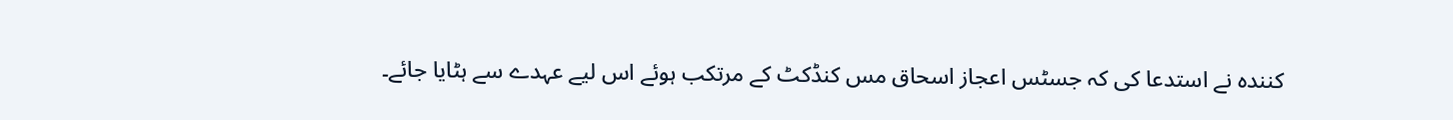کنندہ نے استدعا کی کہ جسٹس اعجاز اسحاق مس کنڈکٹ کے مرتکب ہوئے اس لیے عہدے سے ہٹایا جائے۔